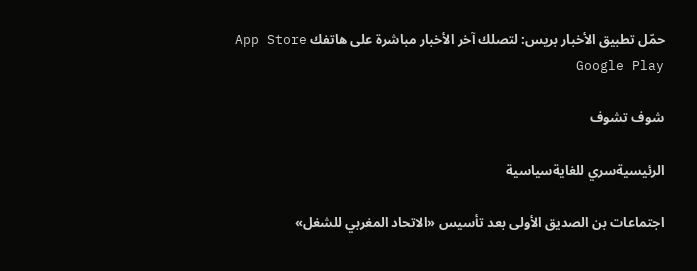حمّل تطبيق الأخبار بريس: لتصلك آخر الأخبار مباشرة على هاتفك App Store Google Play

شوف تشوف

الرئيسيةسري للغايةسياسية

اجتماعات بن الصديق الأولى بعد تأسيس «الاتحاد المغربي للشغل»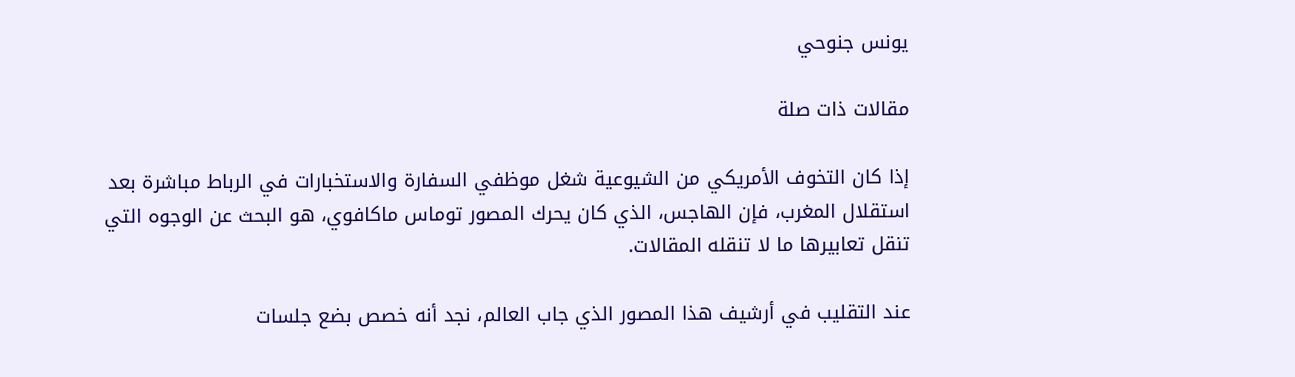يونس جنوحي

مقالات ذات صلة

إذا كان التخوف الأمريكي من الشيوعية شغل موظفي السفارة والاستخبارات في الرباط مباشرة بعد استقلال المغرب، فإن الهاجس، الذي كان يحرك المصور توماس ماكافوي، هو البحث عن الوجوه التي تنقل تعابيرها ما لا تنقله المقالات.

عند التقليب في أرشيف هذا المصور الذي جاب العالم، نجد أنه خصص بضع جلسات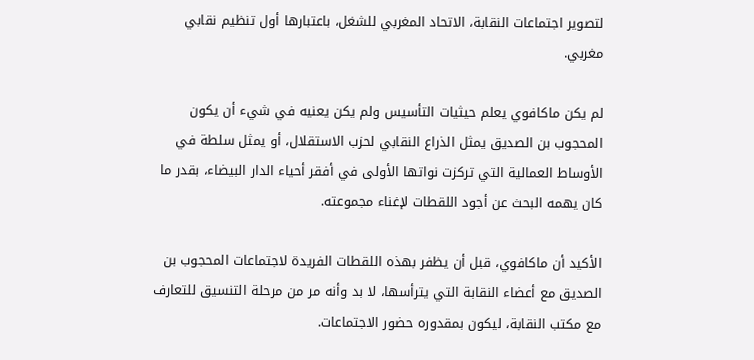لتصوير اجتماعات النقابة، الاتحاد المغربي للشغل، باعتبارها أول تنظيم نقابي مغربي.

لم يكن ماكافوي يعلم حيثيات التأسيس ولم يكن يعنيه في شيء أن يكون المحجوب بن الصديق يمثل الذراع النقابي لحزب الاستقلال، أو يمثل سلطة في الأوساط العمالية التي تركزت نواتها الأولى في أفقر أحياء الدار البيضاء، بقدر ما كان يهمه البحث عن أجود اللقطات لإغناء مجموعته.

الأكيد أن ماكافوي، قبل أن يظفر بهذه اللقطات الفريدة لاجتماعات المحجوب بن الصديق مع أعضاء النقابة التي يترأسها، لا بد وأنه مر من مرحلة التنسيق للتعارف مع مكتب النقابة، ليكون بمقدوره حضور الاجتماعات.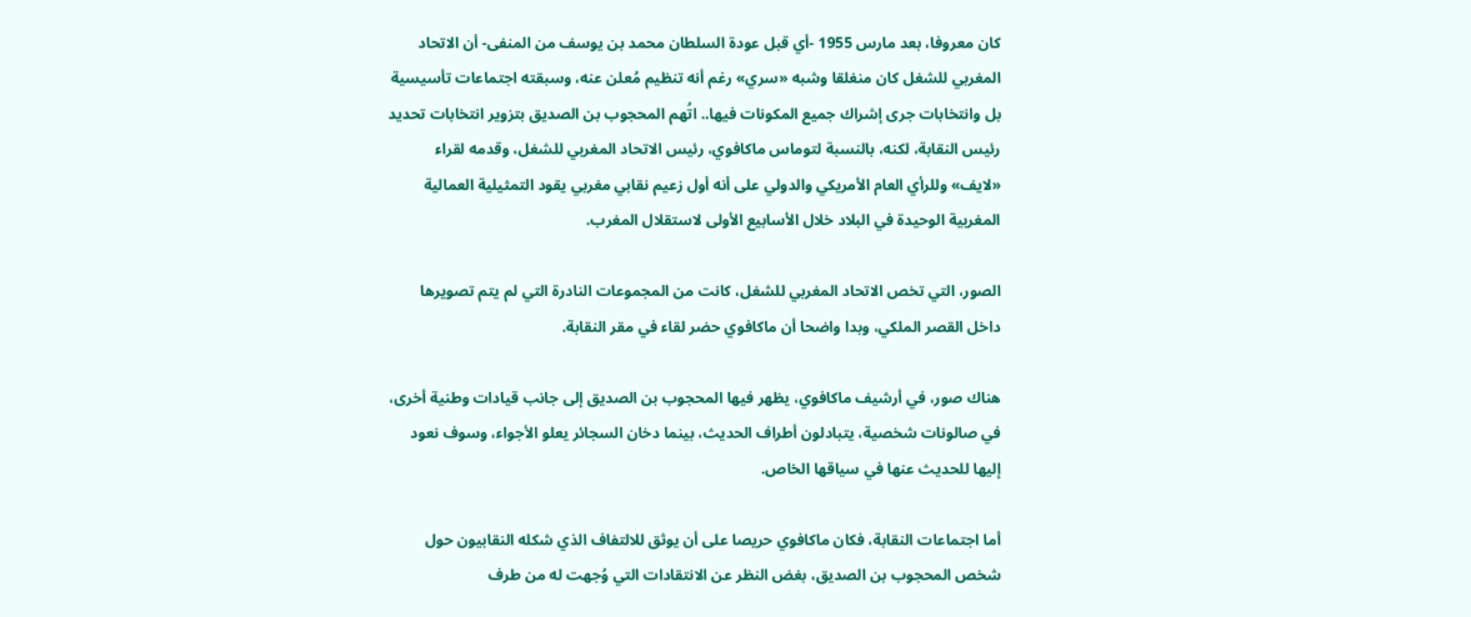كان معروفا، بعد مارس 1955 -أي قبل عودة السلطان محمد بن يوسف من المنفى- أن الاتحاد المغربي للشغل كان منغلقا وشبه «سري» رغم أنه تنظيم مُعلن عنه، وسبقته اجتماعات تأسيسية بل وانتخابات جرى إشراك جميع المكونات فيها.. اتُهم المحجوب بن الصديق بتزوير انتخابات تحديد رئيس النقابة، لكنه، بالنسبة لتوماس ماكافوي، رئيس الاتحاد المغربي للشغل، وقدمه لقراء «لايف» وللرأي العام الأمريكي والدولي على أنه أول زعيم نقابي مغربي يقود التمثيلية العمالية المغربية الوحيدة في البلاد خلال الأسابيع الأولى لاستقلال المغرب.

الصور، التي تخص الاتحاد المغربي للشغل، كانت من المجموعات النادرة التي لم يتم تصويرها داخل القصر الملكي، وبدا واضحا أن ماكافوي حضر لقاء في مقر النقابة.

هناك صور، في أرشيف ماكافوي، يظهر فيها المحجوب بن الصديق إلى جانب قيادات وطنية أخرى، في صالونات شخصية، يتبادلون أطراف الحديث، بينما دخان السجائر يعلو الأجواء، وسوف نعود إليها للحديث عنها في سياقها الخاص.

أما اجتماعات النقابة، فكان ماكافوي حريصا على أن يوثق للالتفاف الذي شكله النقابيون حول شخص المحجوب بن الصديق، بغض النظر عن الانتقادات التي وُجهت له من طرف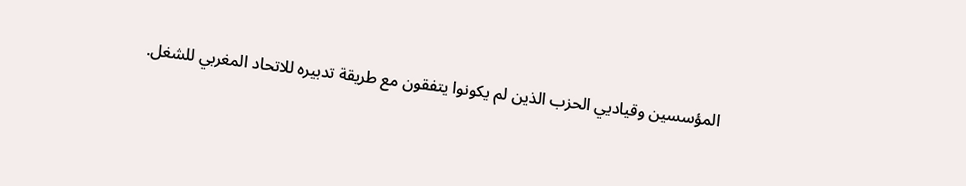المؤسسين وقياديي الحزب الذين لم يكونوا يتفقون مع طريقة تدبيره للاتحاد المغربي للشغل.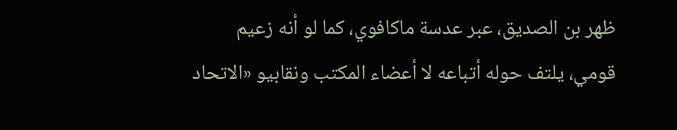ظهر بن الصديق، عبر عدسة ماكافوي، كما لو أنه زعيم قومي، يلتف حوله أتباعه لا أعضاء المكتب ونقابيو «الاتحاد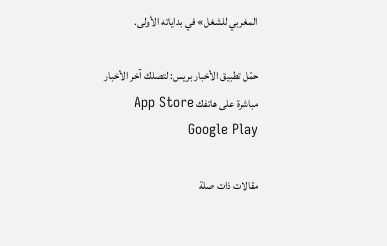المغربي للشغل» في بداياته الأولى.

حمّل تطبيق الأخبار بريس: لتصلك آخر الأخبار مباشرة على هاتفك App Store Google Play

مقالات ذات صلة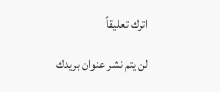اترك تعليقاً

لن يتم نشر عنوان بريدك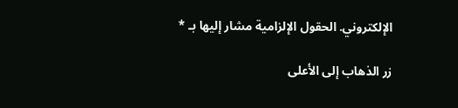الإلكتروني. الحقول الإلزامية مشار إليها بـ *

زر الذهاب إلى الأعلى